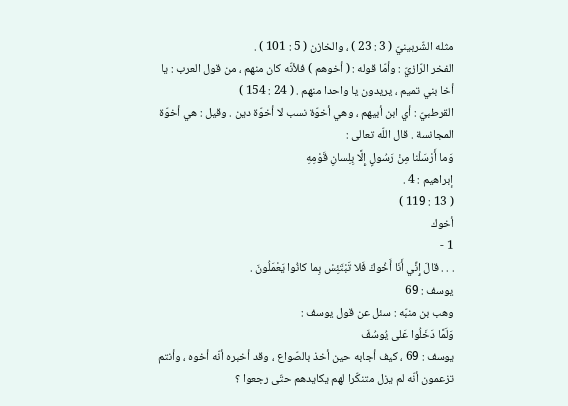مثله الشّربينيّ ( 3 : 23 ) ، والخازن ( 5 : 101 ) .
الفخر الرّازيّ : وأمّا قوله : ( أخوهم ) فلأنّه كان منهم ، من قول العرب : يا أخا بني تميم ، يريدون يا واحدا منهم . ( 24 : 154 )
القرطبيّ : أي ابن أبيهم ، وهي أخوّة نسب لا أخوّة دين . وقيل : هي أخوّة المجانسة . قال اللّه تعالى :
وَما أَرْسَلْنا مِنْ رَسُولٍ إِلَّا بِلِسانِ قَوْمِهِ
إبراهيم : 4 .
( 13 : 119 )
أخوك
1 -
. . . قالَ إِنِّي أَنَا أَخُوكَ فَلا تَبْتَئِسْ بِما كانُوا يَعْمَلُونَ .
يوسف : 69
وهب بن منبّه : سئل عن قول يوسف :
وَلَمَّا دَخَلُوا عَلى يُوسُفَ
يوسف : 69 ، كيف أجابه حين أخذ بالصّواع ، وقد أخبره أنّه أخوه ، وأنتم تزعمون أنّه لم يزل متنكّرا لهم يكايدهم حتّى رجعوا ؟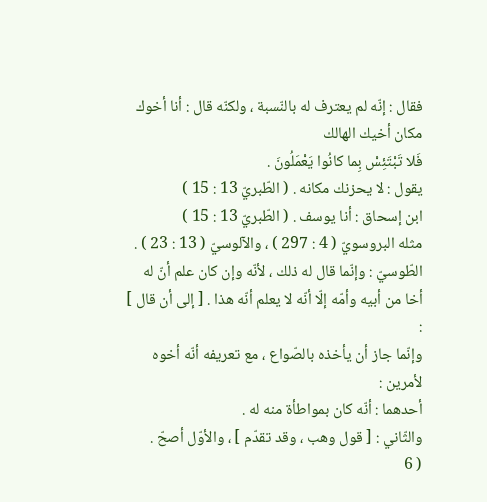فقال : إنّه لم يعترف له بالنّسبة ، ولكنّه قال : أنا أخوك مكان أخيك الهالك
فَلا تَبْتَئِسْ بِما كانُوا يَعْمَلُونَ .
يقول : لا يحزنك مكانه . ( الطّبريّ 13 : 15 )
ابن إسحاق : أنا يوسف . ( الطّبريّ 13 : 15 )
مثله البروسويّ ( 4 : 297 ) ، والآلوسيّ ( 13 : 23 ) .
الطّوسيّ : وإنّما قال له ذلك ، لأنّه وإن كان علم أنّ له أخا من أبيه وأمّه إلّا أنّه لا يعلم أنّه هذا . [ إلى أن قال ] :
وإنّما جاز أن يأخذه بالصّواع ، مع تعريفه أنّه أخوه لأمرين :
أحدهما : أنّه كان بمواطأة منه له .
والثّاني : [ قول وهب ، وقد تقدّم ] ، والأوّل أصحّ .
( 6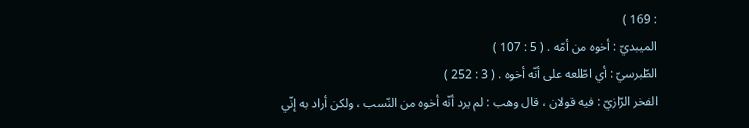: 169 )
الميبديّ : أخوه من أمّه . ( 5 : 107 )
الطّبرسيّ : أي اطّلعه على أنّه أخوه . ( 3 : 252 )
الفخر الرّازيّ : فيه قولان ، قال وهب : لم يرد أنّه أخوه من النّسب ، ولكن أراد به إنّي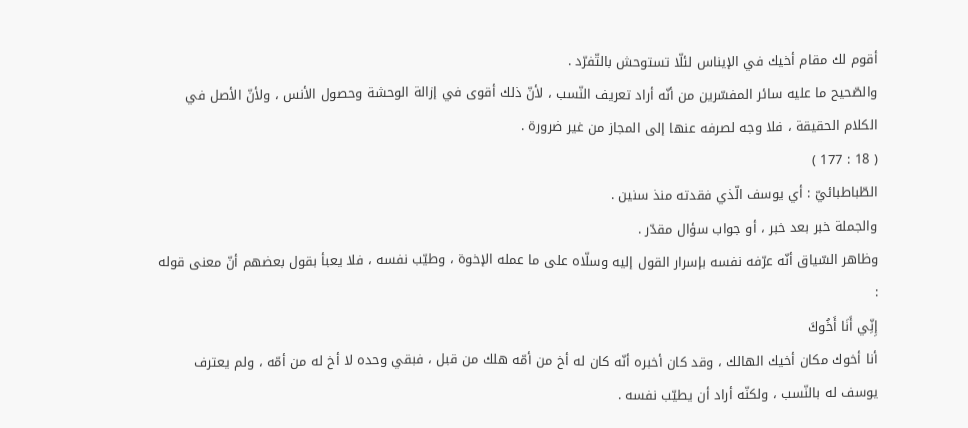أقوم لك مقام أخيك في الإيناس لئلّا تستوحش بالتّفرّد .
والصّحيح ما عليه سائر المفسّرين من أنّه أراد تعريف النّسب ، لأنّ ذلك أقوى في إزالة الوحشة وحصول الأنس ، ولأنّ الأصل في الكلام الحقيقة ، فلا وجه لصرفه عنها إلى المجاز من غير ضرورة .
( 18 : 177 )
الطّباطبائيّ : أي يوسف الّذي فقدته منذ سنين .
والجملة خبر بعد خبر ، أو جواب سؤال مقدّر .
وظاهر السّياق أنّه عرّفه نفسه بإسرار القول إليه وسلّاه على ما عمله الإخوة ، وطيّب نفسه ، فلا يعبأ بقول بعضهم أنّ معنى قوله :
إِنِّي أَنَا أَخُوكَ
أنا أخوك مكان أخيك الهالك ، وقد كان أخبره أنّه كان له أخ من أمّه هلك من قبل ، فبقي وحده لا أخ له من أمّه ، ولم يعترف يوسف له بالنّسب ، ولكنّه أراد أن يطيّب نفسه .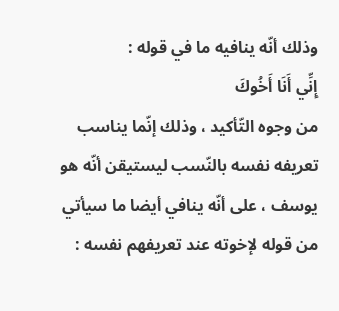وذلك أنّه ينافيه ما في قوله :
إِنِّي أَنَا أَخُوكَ
من وجوه التّأكيد ، وذلك إنّما يناسب تعريفه نفسه بالنّسب ليستيقن أنّه هو يوسف ، على أنّه ينافي أيضا ما سيأتي من قوله لإخوته عند تعريفهم نفسه :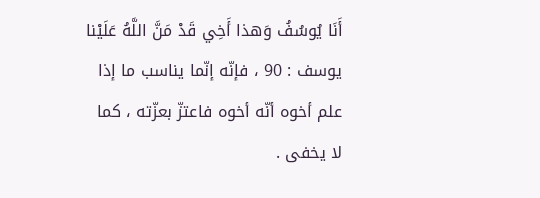أَنَا يُوسُفُ وَهذا أَخِي قَدْ مَنَّ اللَّهُ عَلَيْنا
يوسف : 90 ، فإنّه إنّما يناسب ما إذا علم أخوه أنّه أخوه فاعتزّ بعزّته ، كما لا يخفى .